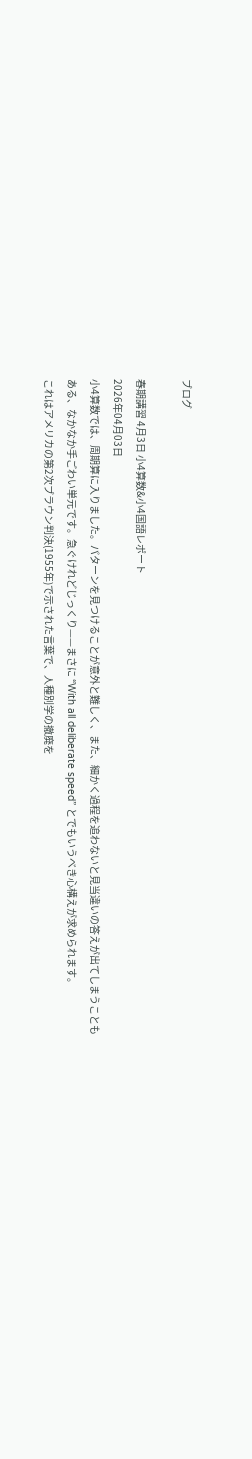ブログ

春期講習 4月3日 小4算数&小4国語レポート
2026年04月03日
小4算数では、周期算に入りました。パターンを見つけることが意外と難しく、また、細かく過程を追わないと見当違いの答えが出てしまうこともある、なかなか手ごわい単元です。急ぐけれどじっくり——まさに “With all deliberate speed” とでもいうべき心構えが求められます。
これはアメリカの第2次ブラウン判決(1955年)で示された言葉で、人種別学の撤廃を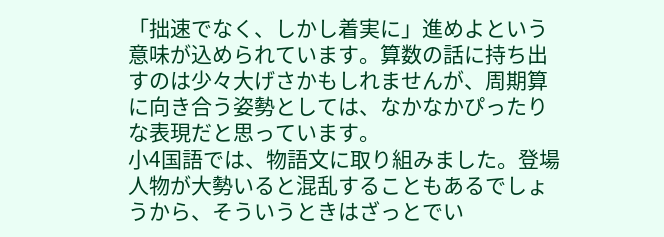「拙速でなく、しかし着実に」進めよという意味が込められています。算数の話に持ち出すのは少々大げさかもしれませんが、周期算に向き合う姿勢としては、なかなかぴったりな表現だと思っています。
小4国語では、物語文に取り組みました。登場人物が大勢いると混乱することもあるでしょうから、そういうときはざっとでい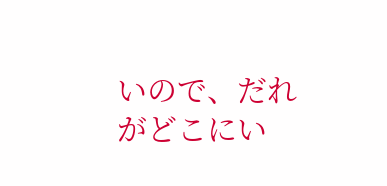いので、だれがどこにい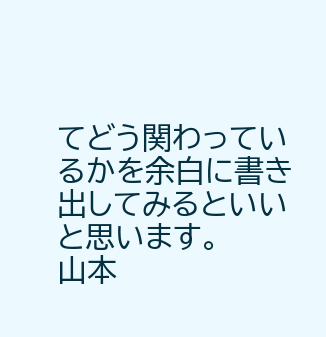てどう関わっているかを余白に書き出してみるといいと思います。
山本